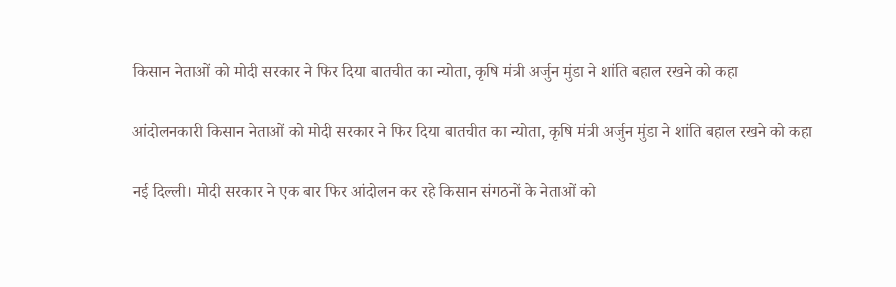किसान नेताओं को मोदी सरकार ने फिर दिया बातचीत का न्योता, कृषि मंत्री अर्जुन मुंडा ने शांति बहाल रखने को कहा

आंदोलनकारी किसान नेताओं को मोदी सरकार ने फिर दिया बातचीत का न्योता, कृषि मंत्री अर्जुन मुंडा ने शांति बहाल रखने को कहा

नई दिल्ली। मोदी सरकार ने एक बार फिर आंदोलन कर रहे किसान संगठनों के नेताओं को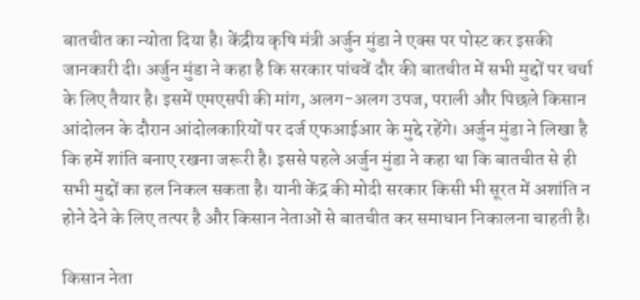बातचीत का न्योता दिया है। केंद्रीय कृषि मंत्री अर्जुन मुंडा ने एक्स पर पोस्ट कर इसकी जानकारी दी। अर्जुन मुंडा ने कहा है कि सरकार पांचवें दौर की बातचीत में सभी मुद्दों पर चर्चा के लिए तैयार है। इसमें एमएसपी की मांग, अलग-अलग उपज, पराली और पिछले किसान आंदोलन के दौरान आंदोलकारियों पर दर्ज एफआईआर के मुद्दे रहेंगे। अर्जुन मुंडा ने लिखा है कि हमें शांति बनाए रखना जरूरी है। इससे पहले अर्जुन मुंडा ने कहा था कि बातचीत से ही सभी मुद्दों का हल निकल सकता है। यानी केंद्र की मोदी सरकार किसी भी सूरत में अशांति न होने देने के लिए तत्पर है और किसान नेताओं से बातचीत कर समाधान निकालना चाहती है।

किसान नेता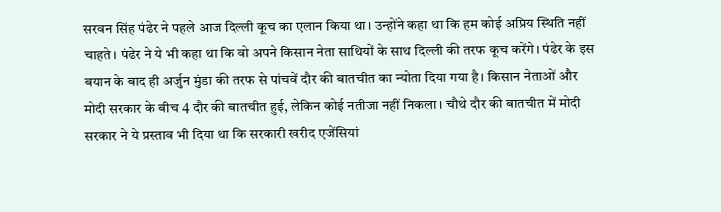सरवन सिंह पंढेर ने पहले आज दिल्ली कूच का एलान किया था। उन्होंने कहा था कि हम कोई अप्रिय स्थिति नहीं चाहते। पंढेर ने ये भी कहा था कि वो अपने किसान नेता साथियों के साथ दिल्ली की तरफ कूच करेंगे। पंढेर के इस बयान के बाद ही अर्जुन मुंडा की तरफ से पांचवें दौर की बातचीत का न्योता दिया गया है। किसान नेताओं और मोदी सरकार के बीच 4 दौर की बातचीत हुई, लेकिन कोई नतीजा नहीं निकला। चौथे दौर की बातचीत में मोदी सरकार ने ये प्रस्ताव भी दिया था कि सरकारी खरीद एजेंसियां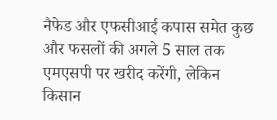नैफेड और एफसीआई कपास समेत कुछ और फसलों की अगले 5 साल तक एमएसपी पर खरीद करेंगी, लेकिन किसान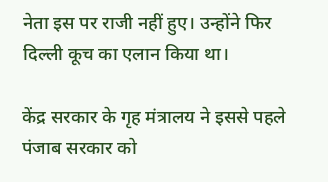नेता इस पर राजी नहीं हुए। उन्होंने फिर दिल्ली कूच का एलान किया था।

केंद्र सरकार के गृह मंत्रालय ने इससे पहले पंजाब सरकार को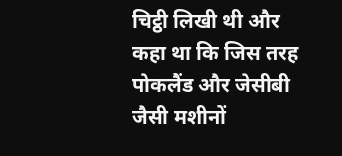चिट्ठी लिखी थी और कहा था कि जिस तरह पोकलैंड और जेसीबी जैसी मशीनों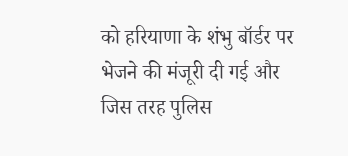को हरियाणा के शंभु बॉर्डर पर भेजने की मंजूरी दी गई और जिस तरह पुलिस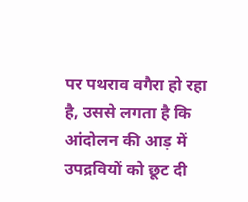पर पथराव वगैरा हो रहा है, उससे लगता है कि आंदोलन की आड़ में उपद्रवियों को छूट दी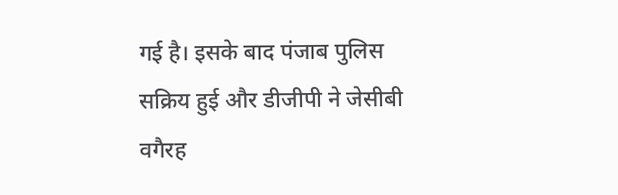गई है। इसके बाद पंजाब पुलिस सक्रिय हुई और डीजीपी ने जेसीबी वगैरह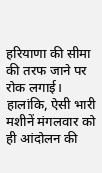हरियाणा की सीमा की तरफ जाने पर रोक लगाई। हालांकि, ऐसी भारी मशीनें मंगलवार को ही आंदोलन की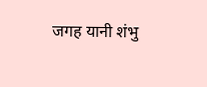जगह यानी शंभु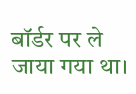बॉर्डर पर ले जाया गया था।